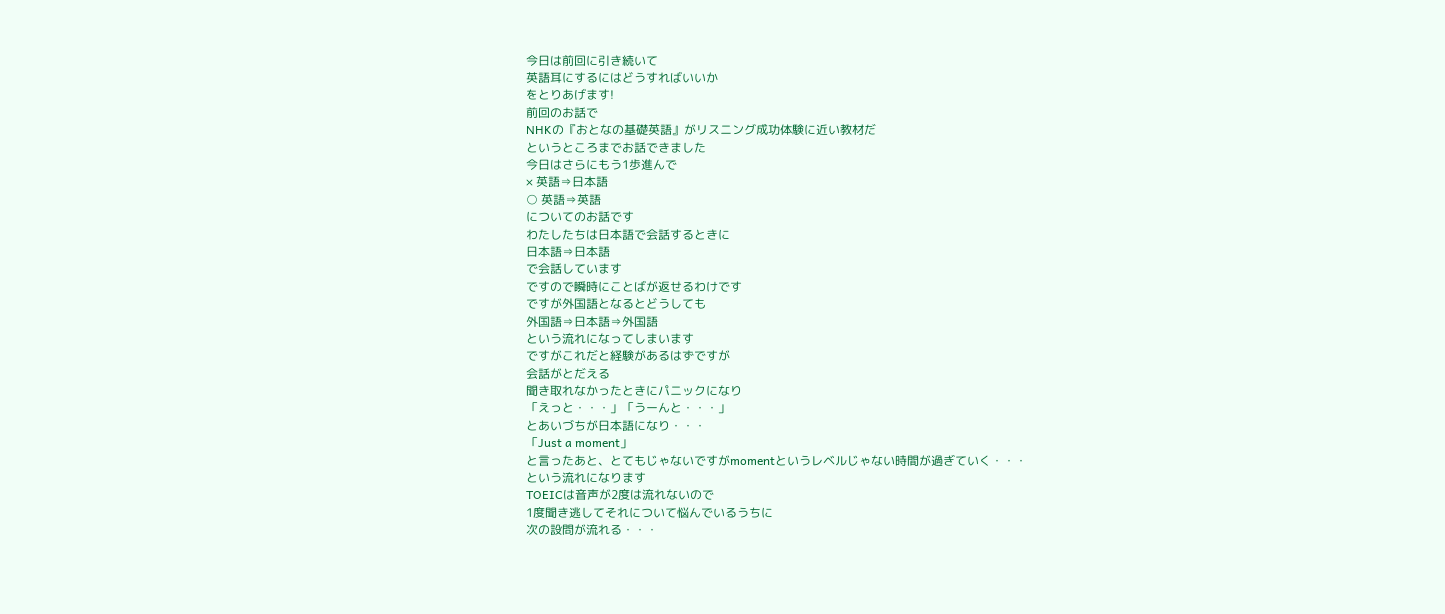今日は前回に引き続いて
英語耳にするにはどうすればいいか
をとりあげます!
前回のお話で
NHKの『おとなの基礎英語』がリスニング成功体験に近い教材だ
というところまでお話できました
今日はさらにもう1歩進んで
× 英語⇒日本語
○ 英語⇒英語
についてのお話です
わたしたちは日本語で会話するときに
日本語⇒日本語
で会話しています
ですので瞬時にことばが返せるわけです
ですが外国語となるとどうしても
外国語⇒日本語⇒外国語
という流れになってしまいます
ですがこれだと経験があるはずですが
会話がとだえる
聞き取れなかったときにパニックになり
「えっと・・・」「うーんと・・・」
とあいづちが日本語になり・・・
「Just a moment」
と言ったあと、とてもじゃないですがmomentというレベルじゃない時間が過ぎていく・・・
という流れになります
TOEICは音声が2度は流れないので
1度聞き逃してそれについて悩んでいるうちに
次の設問が流れる・・・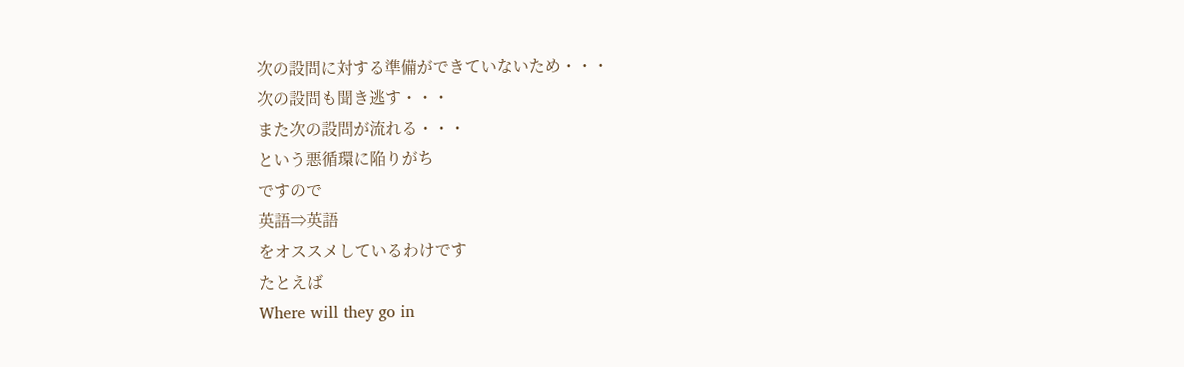次の設問に対する準備ができていないため・・・
次の設問も聞き逃す・・・
また次の設問が流れる・・・
という悪循環に陥りがち
ですので
英語⇒英語
をオススメしているわけです
たとえば
Where will they go in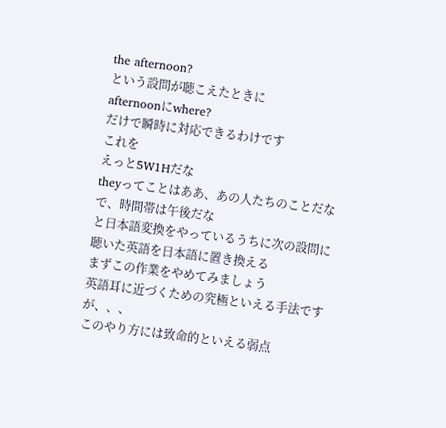the afternoon?
という設問が聴こえたときに
afternoonにwhere?
だけで瞬時に対応できるわけです
これを
えっと5W1Hだな
theyってことはああ、あの人たちのことだな
で、時間帯は午後だな
と日本語変換をやっているうちに次の設問に
聴いた英語を日本語に置き換える
まずこの作業をやめてみましょう
英語耳に近づくための究極といえる手法です
が、、、
このやり方には致命的といえる弱点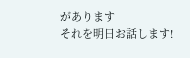があります
それを明日お話します!